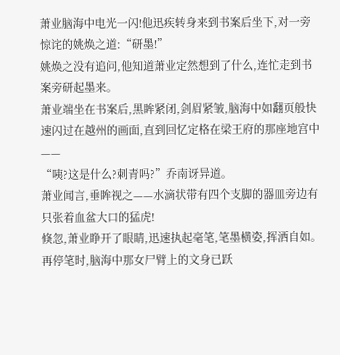萧业脑海中电光一闪!他迅疾转身来到书案后坐下,对一旁惊诧的姚焕之道:“研墨!”
姚焕之没有追问,他知道萧业定然想到了什么,连忙走到书案旁研起墨来。
萧业端坐在书案后,黑眸紧闭,剑眉紧皱,脑海中如翻页般快速闪过在越州的画面,直到回忆定格在梁王府的那座地宫中——
“咦?这是什么?刺青吗?”乔南讶异道。
萧业闻言,垂眸视之——水滴状带有四个支脚的器皿旁边有只张着血盆大口的猛虎!
倏忽,萧业睁开了眼睛,迅速执起毫笔,笔墨横姿,挥洒自如。再停笔时,脑海中那女尸臂上的文身已跃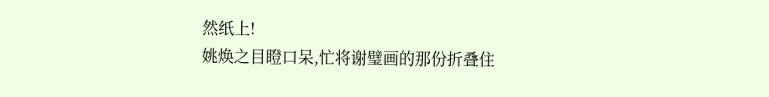然纸上!
姚焕之目瞪口呆,忙将谢璧画的那份折叠住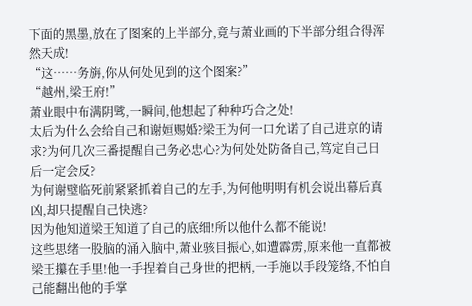下面的黑墨,放在了图案的上半部分,竟与萧业画的下半部分组合得浑然天成!
“这……务旃,你从何处见到的这个图案?”
“越州,梁王府!”
萧业眼中布满阴骘,一瞬间,他想起了种种巧合之处!
太后为什么会给自己和谢姮赐婚?梁王为何一口允诺了自己进京的请求?为何几次三番提醒自己务必忠心?为何处处防备自己,笃定自己日后一定会反?
为何谢璧临死前紧紧抓着自己的左手,为何他明明有机会说出幕后真凶,却只提醒自己快逃?
因为他知道梁王知道了自己的底细!所以他什么都不能说!
这些思绪一股脑的涌入脑中,萧业骇目振心,如遭霹雳,原来他一直都被梁王攥在手里!他一手捏着自己身世的把柄,一手施以手段笼络,不怕自己能翻出他的手掌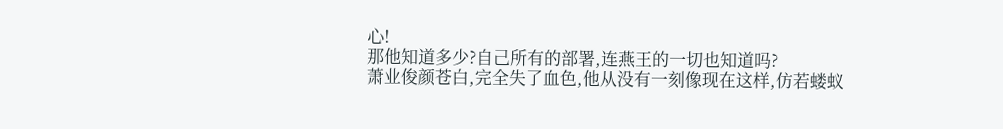心!
那他知道多少?自己所有的部署,连燕王的一切也知道吗?
萧业俊颜苍白,完全失了血色,他从没有一刻像现在这样,仿若蝼蚁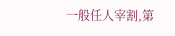一般任人宰割,第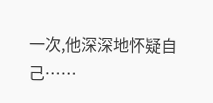一次,他深深地怀疑自己……